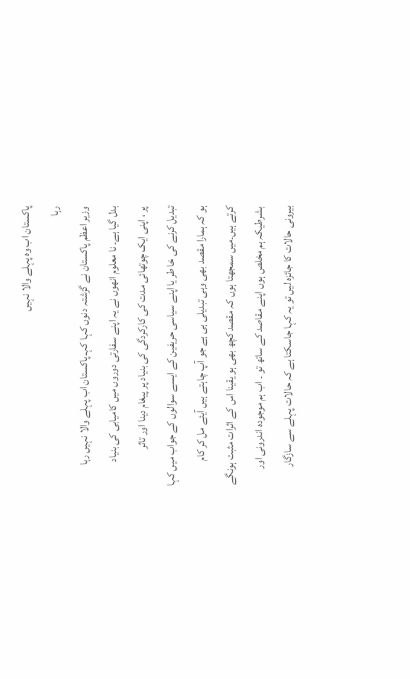پاکستان اب وہ پہلے والا نہیں
رہا
وزیر اعظم پاکستان نے گزشتہ دنوں کہا کہـ پاکستان اب پہلے والا نہیں رہا
بدل گیا ہے۔ نا معلوم انھوں نے یہ اپنے سفارتی دوروں میں کامیابی کی بنیاد
پر ، اپنی ایک چوتھائی مدت کی کارکردگی کی بنیاد پر پیغام دینا اور تاثر
تبدیل کرنے کی خا طر یا اپنے سیاسی حریفین کے ایسے سوالوں کے جواب میں کہا
ہو کہ ہمارا مقصد بھی وہی تبدیلی ہی ہے جو آپ چاہتے ہیں آیئے مل کر کام
کرتے ہیں۔میں سمجھتا ہوں کہ مقصد کچھ بھی ہو یقینا اس کے اثرات مثبت ہونگے
بشرطیکہ ہم مخلص ہوں اپنے مقاصد کے ساتھ تو ۔ اب ہم موجودہ اندرونی اور
بیرونی حالات کا جائزہ لیں تو یہ کہا جاسکتا ہے کہ حالات پہلے سے سازگار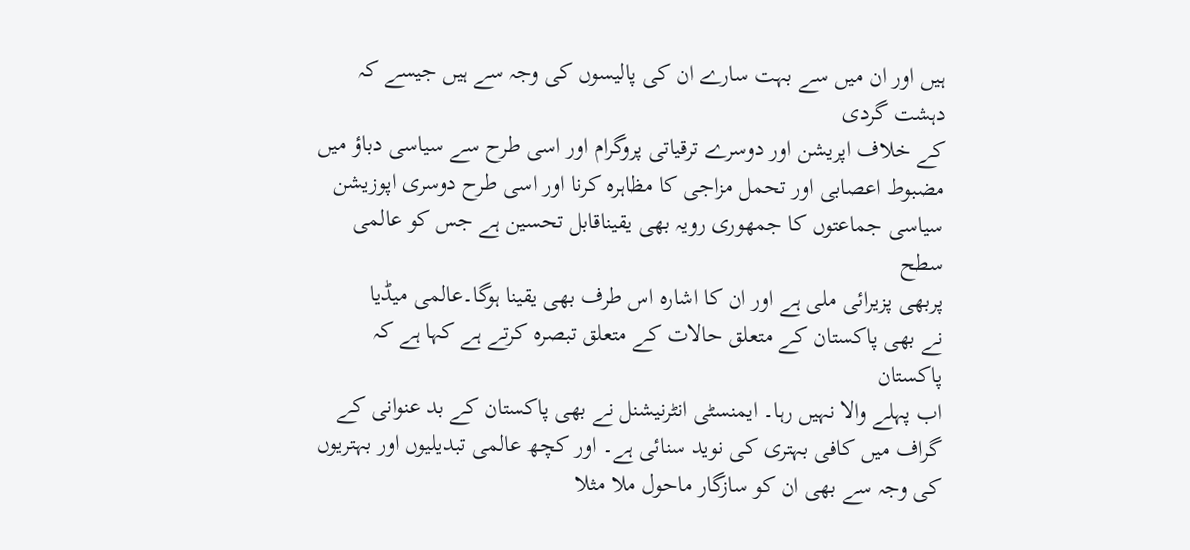ہیں اور ان میں سے بہت سارے ان کی پالیسوں کی وجہ سے ہیں جیسے کہ دہشت گردی
کے خلاف اپریشن اور دوسرے ترقیاتی پروگرام اور اسی طرح سے سیاسی دباؤ میں
مضبوط اعصابی اور تحمل مزاجی کا مظاہرہ کرنا اور اسی طرح دوسری اپوزیشن
سیاسی جماعتوں کا جمھوری رویہ بھی یقیناقابل تحسین ہے جس کو عالمی سطح
پربھی پزیرائی ملی ہے اور ان کا اشارہ اس طرف بھی یقینا ہوگا۔عالمی میڈیا
نے بھی پاکستان کے متعلق حالات کے متعلق تبصرہ کرتے ہے کہا ہے کہ پاکستان
اب پہلے والا نہیں رہا۔ ایمنسٹی انٹرنیشنل نے بھی پاکستان کے بد عنوانی کے
گراف میں کافی بہتری کی نوید سنائی ہے۔ اور کچھ عالمی تبدیلیوں اور بہتریوں
کی وجہ سے بھی ان کو سازگار ماحول ملا مثلا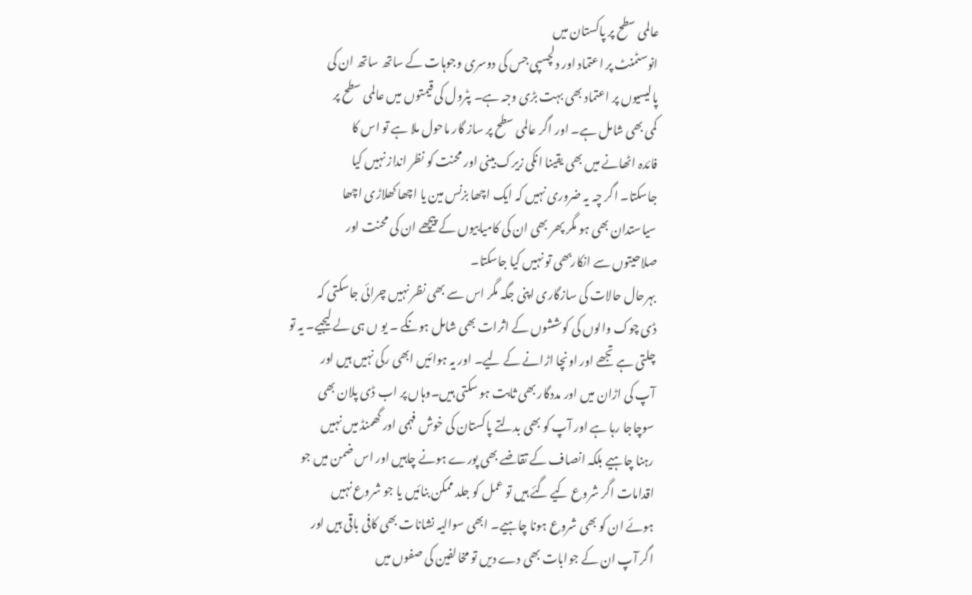عالمی سطح پر پاکستان میں
انوسٹمنٹ پر اعتماد اور دلچسپی جس کی دوسری وجوہات کے ساتھ ساتھ ان کی
پالیسیوں پر اعتماد بھی بہت بڑی وجہ ہے۔ پٹرول کی قیمتوں میں عالمی سطح پر
کمی بھی شامل ہے۔ اور اگر عالمی سطح پر ساز گار ماحول ملا ہے تو اس کا
فائدہ اٹھانے میں بھی یقینا انکی زیرک بینی اور محنت کو نظر انداز نہیں کیا
جاسکتا۔ اگر چہ یہ ضروری نہیں کہ ایک اچھا بزنس مین یا اچھا کھلاڑی اچھا
سیاستدان بھی ہو مگر پھر بھی ان کی کامیابیوں کے پیچھے ان کی محنت اور
صلاحیتوں سے انکاربھی تو نہیں کیا جاسکتا۔
بہرحال حالات کی سازگاری اپنی جگہ مگر اس سے بھی نظر نہیں چرائی جاسکتی کہ
ڈی چوک والوں کی کوششوں کے اثرات بھی شامل ہونگے ۔ یو ں ہی لے لیجیے۔ یہ تو
چلتی ہے تجھے اور اونچا اڑانے کے لیے۔ اور یہ ہوائیں ابھی رکی نہیں ہیں اور
آپ کی اڑان میں اور مددگار بھی ثابت ہو سکتی ہیں۔وہاں پر اب ڈی پلان بھی
سوچاجا رہا ہے اور آپ کو بھی بدلتے پاکستان کی خوش فہمی اور گھمنڈ میں نہیں
رہنا چاہیے بلکہ انصاف کے تقاضے بھی پورے ہونے چاہیں اور اس ضمن میں جو
اقدامات اگر شروع کیے گئے ہیں تو عمل کو جلد ممکن بنائیں یا جو شروع نہیں
ہوئے ان کو بھی شروع ہونا چاہیے۔ ابھی سوالیہ نشانات بھی کافی باقی ہیں اور
اگر آپ ان کے جوابات بھی دے دیں تو مخالفین کی صفوں میں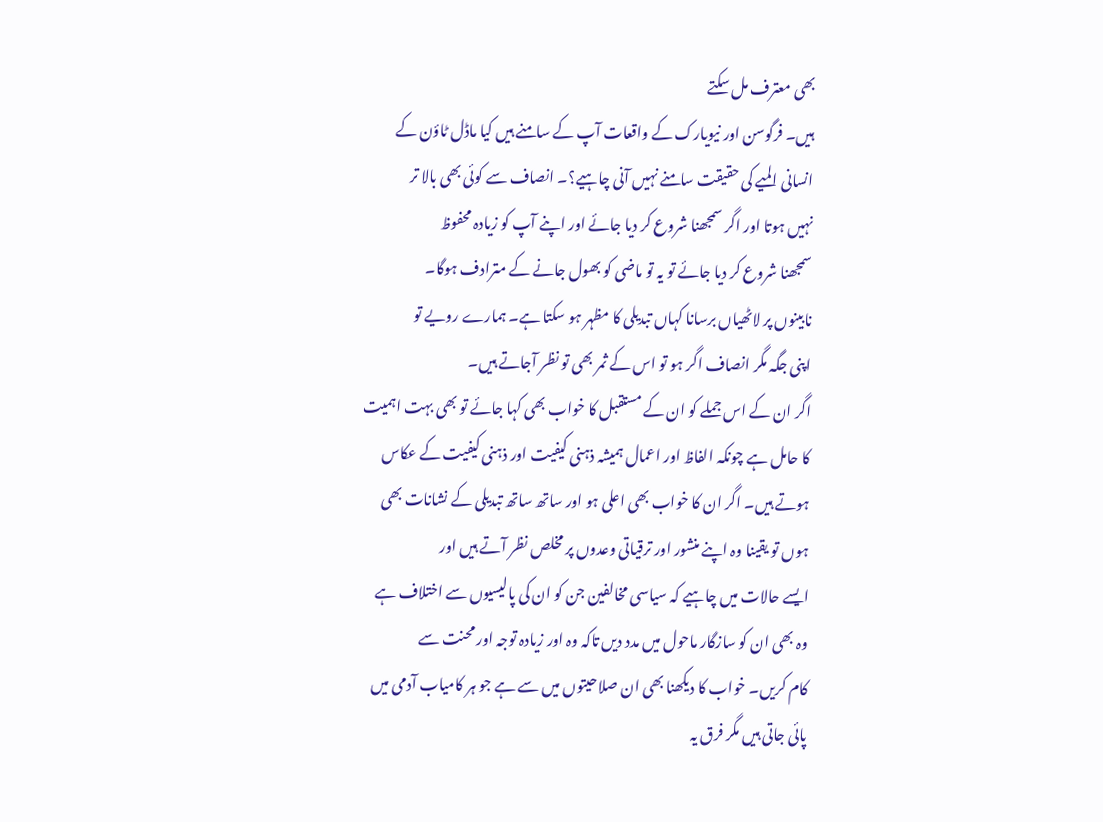بھی معترف مل سکتے
ہیں۔ فرگوسن اور نیویارک کے واقعات آپ کے سامنے ہیں کیا ماڈل ٹاؤن کے
انسانی المیے کی حقیقت سامنے نہیں آنی چاہیے؟۔ انصاف سے کوئی بھی بالا تر
نہیں ہوتا اور اگر سمجھنا شروع کر دیا جائے اور اپنے آپ کو زیادہ محفوظ
سمجھنا شروع کر دیا جائے تو یہ تو ماضی کو بھول جانے کے مترادف ہوگا۔
نابینوں پر لاٹھیاں برسانا کہاں تبدیلی کا مظہر ہو سکتا ہے۔ ہمارے رویے تو
اپنی جگہ مگر انصاف اگر ہو تو اس کے ثمر بھی تو نظر آجاتے ہیں۔
اگر ان کے اس جملے کو ان کے مستقبل کا خواب بھی کہا جائے تو بھی بہت اہمیت
کا حامل ہے چونکہ الفاظ اور اعمال ہمیشہ ذہنی کیفیت اور ذہنی کیفیت کے عکاس
ہوتے ہیں۔ اگر ان کا خواب بھی اعلی ہو اور ساتھ ساتھ تبدیلی کے نشانات بھی
ہوں تو یقینا وہ اپنے منشور اور ترقیاتی وعدوں پر مخلص نظر آتے ہیں اور
ایسے حالات میں چاہیے کہ سیاسی مخالفین جن کو ان کی پالیسیوں سے اختلاف ہے
وہ بھی ان کو سازگار ماحول میں مدد دیں تاکہ وہ اور زیادہ توجہ اور محنت سے
کام کریں۔ خواب کا دیکھنا بھی ان صلاحیتوں میں سے ہے جو ہر کامیاب آدمی میں
پائی جاتی ہیں مگر فرق یہ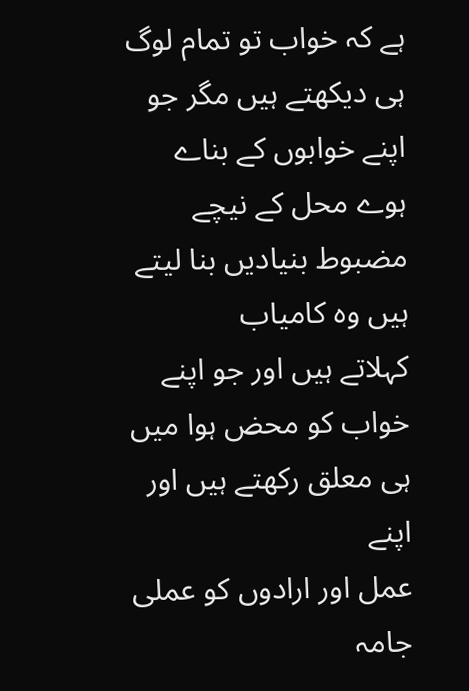ہے کہ خواب تو تمام لوگ ہی دیکھتے ہیں مگر جو
اپنے خوابوں کے بناے ہوے محل کے نیچے مضبوط بنیادیں بنا لیتے ہیں وہ کامیاب
کہلاتے ہیں اور جو اپنے خواب کو محض ہوا میں ہی معلق رکھتے ہیں اور اپنے
عمل اور ارادوں کو عملی جامہ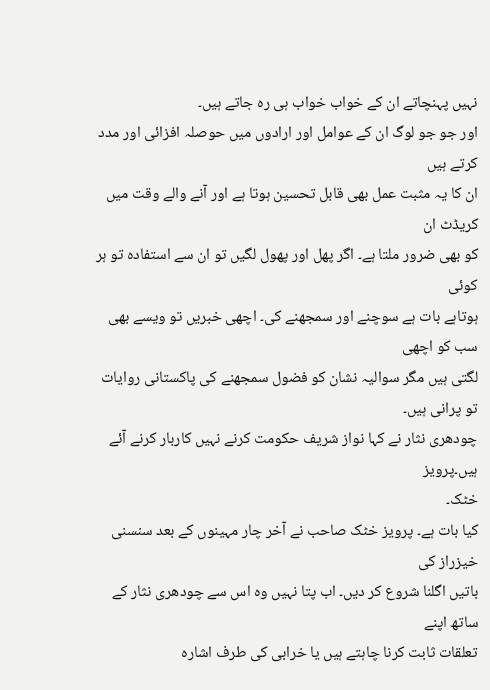نہیں پہنچاتے ان کے خواب خواب ہی رہ جاتے ہیں۔
اور جو جو لوگ ان کے عوامل اور ارادوں میں حوصلہ افزائی اور مدد کرتے ہیں
ان کا یہ مثبت عمل بھی قابل تحسین ہوتا ہے اور آنے والے وقت میں کریڈٹ ان
کو بھی ضرور ملتا ہے۔ اگر پھل اور پھول لگیں تو ان سے استفادہ تو ہر کوئی
ہوتاہے بات ہے سوچنے اور سمجھنے کی۔ اچھی خبریں تو ویسے بھی سب کو اچھی
لگتی ہیں مگر سوالیہ نشان کو فضول سمجھنے کی پاکستانی روایات تو پرانی ہیں۔
چودھری نثار نے کہا نواز شریف حکومت کرنے نہیں کاربار کرنے آئے ہیں۔پرویز
خٹک۔
کیا بات ہے۔ پرویز خٹک صاحب نے آخر چار مہینوں کے بعد سنسنی خیزراز کی
باتیں اگلنا شروع کر دیں۔ اب پتا نہیں وہ اس سے چودھری نثار کے ساتھ اپنے
تعلقات ثابت کرنا چاہتے ہیں یا خرابی کی طرف اشارہ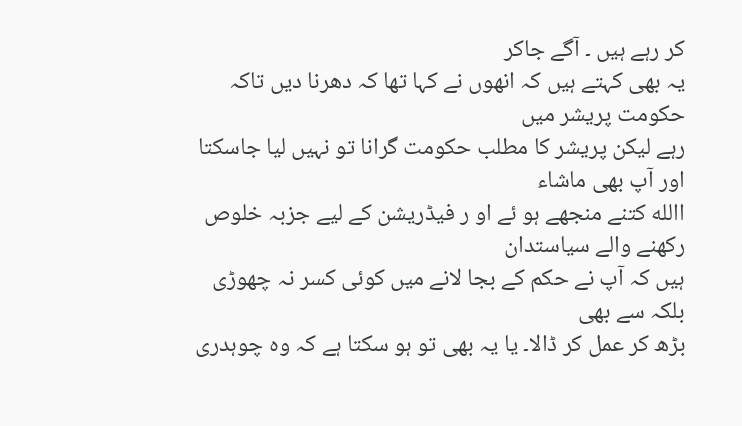کر رہے ہیں ۔ آگے جاکر
یہ بھی کہتے ہیں کہ انھوں نے کہا تھا کہ دھرنا دیں تاکہ حکومت پریشر میں
رہے لیکن پریشر کا مطلب حکومت گرانا تو نہیں لیا جاسکتا اور آپ بھی ماشاء
االله کتنے منجھے ہو ئے او ر فیڈریشن کے لیے جزبہ خلوص رکھنے والے سیاستدان
ہیں کہ آپ نے حکم کے بجا لانے میں کوئی کسر نہ چھوڑی بلکہ سے بھی
بڑھ کر عمل کر ڈالا۔ یا یہ بھی تو ہو سکتا ہے کہ وہ چوہدری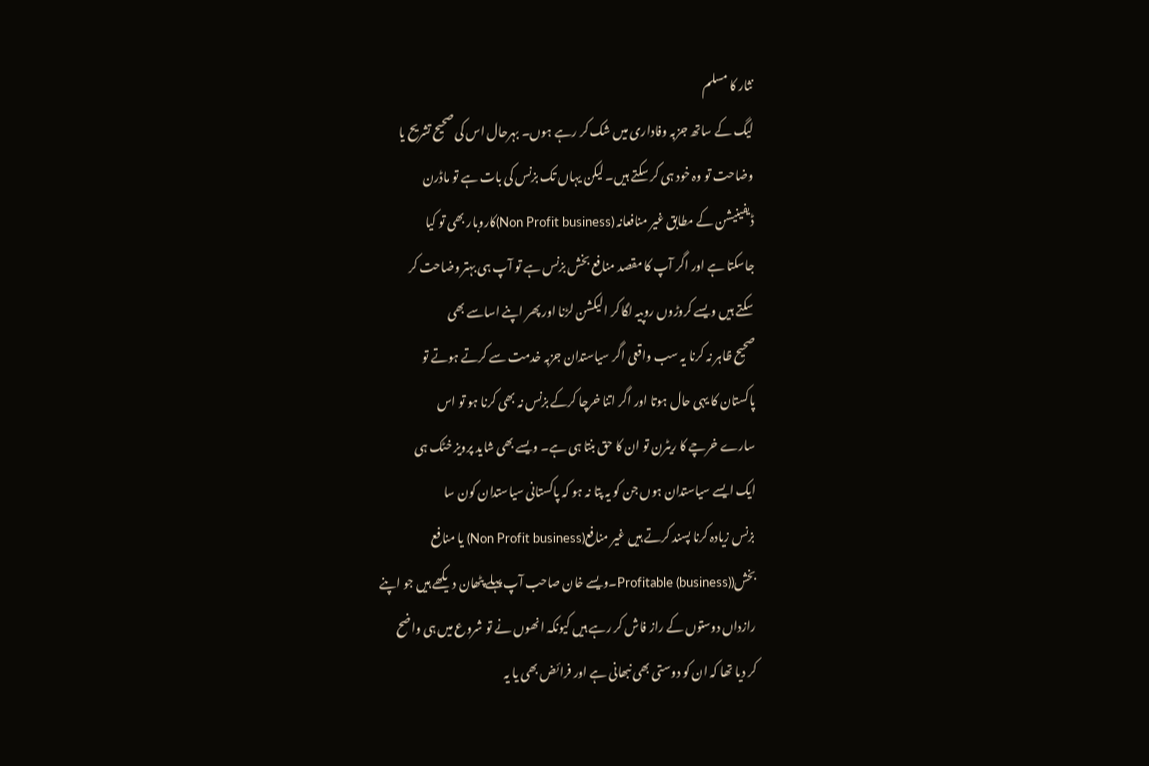نثار کا مسلم
لیگ کے ساتھ جزبہ وفاداری میں شک کر رہے ہوں۔ بہرحال اس کی صحیح تشریح یا
وضاحت تو وہ خود ہی کر سکتے ہیں۔ لیکن یہاں تک بزنس کی بات ہے تو ماڈرن
ڈیفینیشن کے مطابق غیر منافعانہ (Non Profit business)کاروبار بھی تو کیا
جاسکتا ہے اور اگر آپ کا مقصد منافع بخش بزنس ہے تو آپ ہی بہتر وضاحت کر
سکتے ہیں ویسے کروڑوں روپیہ لگا کر الیکشن لڑنا اور پھر اپنے اساسے بھی
صحیح ظاہر نہ کرنا یہ سب واقعی اگر سیاستدان جزبہ خدمت سے کرتے ہوتے تو
پاکستان کا یہی حال ہوتا اور اگر اتنا خرچا کرکے بزنس نہ بھی کرنا ہو تو اس
سارے خرچے کا ریٹرن تو ان کا حق بنتا ہی ہے۔ ویسے بھی شاید پرویز خٹک ہی
ایک ایسے سیاستدان ہوں جن کو یہ پتا نہ ہو کہ پاکستانی سیاستدان کون سا
بزنس زیادہ کرنا پسند کرتے ہیں غیر منافع(Non Profit business) یا منافع
بخش(Profitable (business)۔ویسے خان صاحب آپ پہلے پٹھان دیکھے ہیں جو اپنے
رازداں دوستوں کے راز فاش کر رہے ہیں کیونکہ انھوں نے تو شروع میں ہی واضح
کر دیا تھا کہ ان کو دوستی بھی نبھانی ہے اور فرائض بھی یا یہ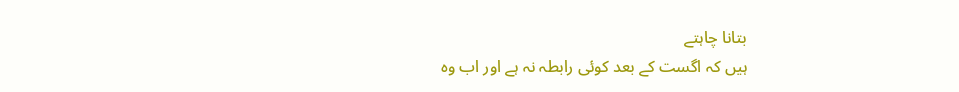بتانا چاہتے
ہیں کہ اگست کے بعد کوئی رابطہ نہ ہے اور اب وہ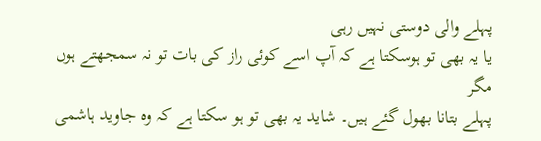پہلے والی دوستی نہیں رہی
یا یہ بھی تو ہوسکتا ہے کہ آپ اسے کوئی راز کی بات تو نہ سمجھتے ہوں مگر
پہلے بتانا بھول گئے ہیں۔ شاید یہ بھی تو ہو سکتا ہے کہ وہ جاوید ہاشمی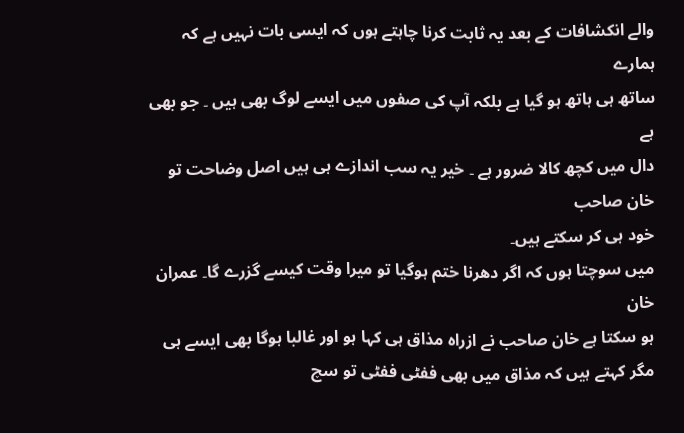والے انکشافات کے بعد یہ ثابت کرنا چاہتے ہوں کہ ایسی بات نہیں ہے کہ ہمارے
ساتھ ہی ہاتھ ہو گیا ہے بلکہ آپ کی صفوں میں ایسے لوگ بھی ہیں ۔ جو بھی ہے
دال میں کچھ کالا ضرور ہے ۔ خیر یہ سب اندازے ہی ہیں اصل وضاحت تو خان صاحب
خود ہی کر سکتے ہیں۔
میں سوچتا ہوں کہ اگر دھرنا ختم ہوگیا تو میرا وقت کیسے گزرے گا۔ عمران خان
ہو سکتا ہے خان صاحب نے ازراہ مذاق ہی کہا ہو اور غالبا ہوگا بھی ایسے ہی
مگر کہتے ہیں کہ مذاق میں بھی ففٹی ففٹی تو سچ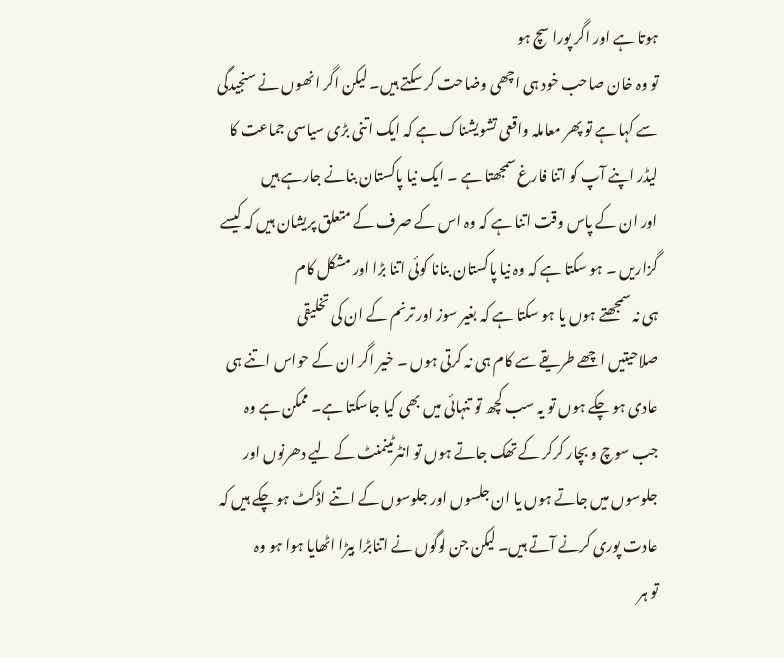ہوتا ہے اور اگر پورا سچ ہو
تو وہ خان صاحب خود ہی اچھی وضاحت کر سکتے ہیں۔ لیکن اگر انھوں نے سنجیدگی
سے کہا ہے تو پھر معاملہ واقعی تشویشناک ہے کہ ایک اتنی بڑی سیاسی جماعت کا
لیڈر اپنے آپ کو اتنا فارغ سمجھتا ہے ۔ ایک نیا پاکستان بنانے جارہے ہیں
اور ان کے پاس وقت اتنا ہے کہ وہ اس کے صرف کے متعلق پریشان ہیں کہ کیسے
گزاریں ۔ ہو سکتا ہے کہ وہ نیا پاکستان بنانا کوئی اتنا بڑا اور مشکل کام
ہی نہ سمجھتے ہوں یا ہو سکتا ہے کہ بغیر سوز اور ترنم کے ان کی تخلیقی
صلاحیتیں اچھے طریقے سے کام ہی نہ کرتی ہوں ۔ خیر اگر ان کے حواس اتنے ہی
عادی ہو چکے ہوں تو یہ سب کچھ تو تنہائی میں بھی کیا جاسکتا ہے۔ ممکن ہے وہ
جب سوچ و بچار کرکر کے تھک جاتے ہوں تو انٹرٹینمنٹ کے لیے دھرنوں اور
جلوسوں میں جاتے ہوں یا ان جلسوں اور جلوسوں کے اتنے اڈکٹ ہو چکے ہیں کہ
عادت پوری کرنے آتے ہیں۔ لیکن جن لوگوں نے اتنابڑا بیڑا اٹھایا ہوا ہو وہ
تو ہر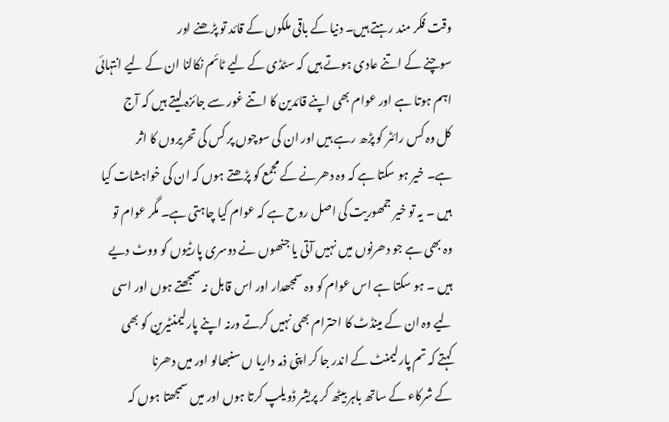وقت فکر مند رہتے ہیں۔ دنیا کے باقی ملکوں کے قائد تو پڑھنے اور
سوچنے کے اتنے عادی ہوتے ہیں کہ سٹڈی کے لیے ٹائم نکالنا ان کے لیے انتہائی
اہم ہوتا ہے اور عوام بھی اپنے قائدین کا اتنے غور سے جائزہ لیتے ہیں کہ آج
کل وہ کس رائٹر کو پڑھ رہے ہیں اور ان کی سوچوں پر کس کی تحریروں کا اثر
ہے۔ خیر ہو سکتا ہے کہ وہ دھرنے کے مجمع کو پڑھتے ہوں کہ ان کی خواہشات کیا
ہیں ۔ یہ تو خیر جمھوریت کی اصل روح ہے کہ عوام کیا چاہتی ہے۔ مگر عوام تو
وہ بھی ہے جو دھرنوں میں نہیں آتی یا جنھوں نے دوسری پارٹیوں کو ووٹ دیے
ہیں ۔ ہو سکتا ہے اس عوام کو وہ سمجھدار اور اس قابل نہ سمجھتے ہوں اور اسی
لیے وہ ان کے مینڈٹ کا احترام بھی نہیں کرتے ورنہ اپنے پارلیمنٹیرین کو بھی
کہتے کہ تم پارلیمنٹ کے اندر جا کر اپنی ذمہ داریا ں سنبھالو اور میں دھرنا
کے شرکاء کے ساتھ باہر بیٹھ کر پریشر ڈویلپ کرتا ہوں اور میں سمجھتا ہوں کہ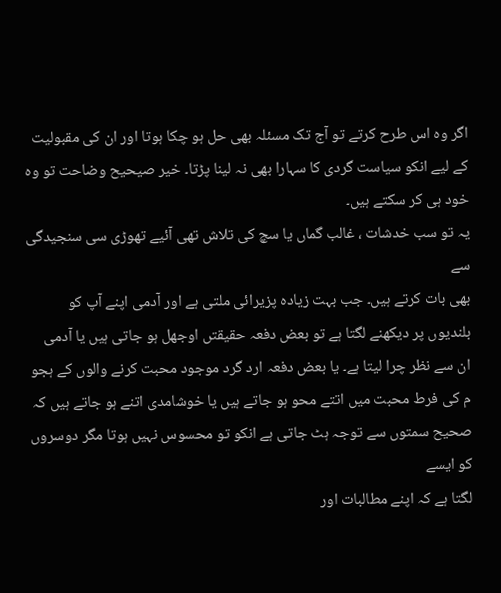اگر وہ اس طرح کرتے تو آج تک مسئلہ بھی حل ہو چکا ہوتا اور ان کی مقبولیت
کے لیے انکو سیاست گردی کا سہارا بھی نہ لینا پڑتا۔ خیر صیحیح وضاحت تو وہ
خود ہی کر سکتے ہیں۔
یہ تو سب خدشات ، غالب گماں یا سچ کی تلاش تھی آئیے تھوڑی سی سنجیدگی سے
بھی بات کرتے ہیں۔ جب بہت زیادہ پزیرائی ملتی ہے اور آدمی اپنے آپ کو
بلندیوں پر دیکھنے لگتا ہے تو بعض دفعہ حقیقتں اوجھل ہو جاتی ہیں یا آدمی
ان سے نظر چرا لیتا ہے۔ یا بعض دفعہ ارد گرد موجود محبت کرنے والوں کے ہجو
م کی فرط محبت میں اتتے محو ہو جاتے ہیں یا خوشامدی اتنے ہو جاتے ہیں کہ
صحیح سمتوں سے توجہ ہٹ جاتی ہے انکو تو محسوس نہیں ہوتا مگر دوسروں کو ایسے
لگتا ہے کہ اپنے مطالبات اور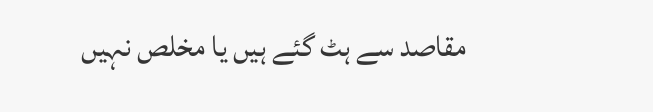مقاصد سے ہٹ گئے ہیں یا مخلص نہیں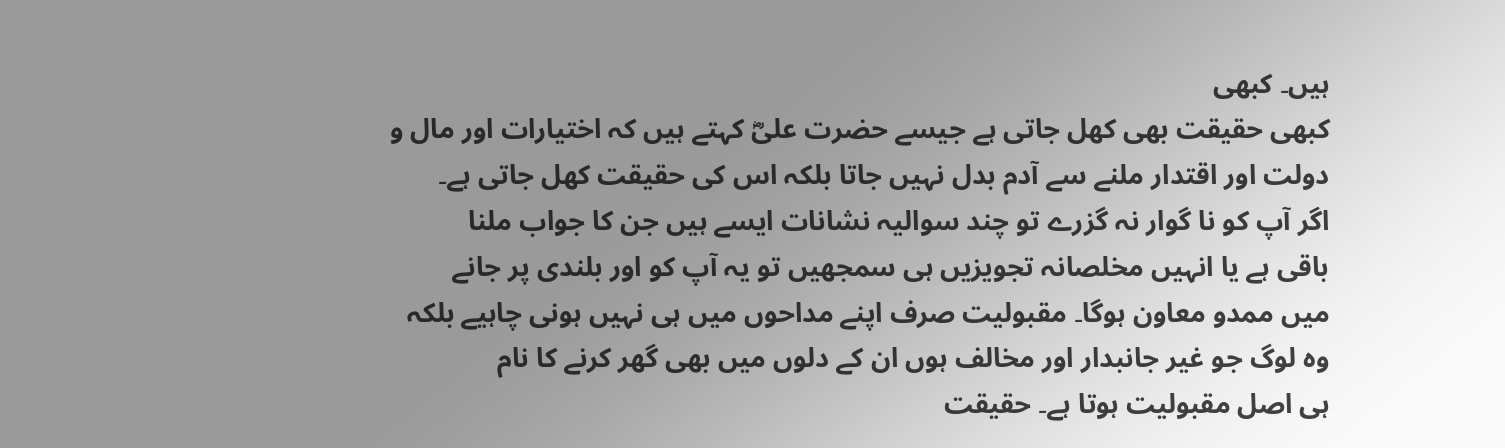ہیں۔ کبھی
کبھی حقیقت بھی کھل جاتی ہے جیسے حضرت علیؓ کہتے ہیں کہ اختیارات اور مال و
دولت اور اقتدار ملنے سے آدم بدل نہیں جاتا بلکہ اس کی حقیقت کھل جاتی ہے۔
اگر آپ کو نا گوار نہ گزرے تو چند سوالیہ نشانات ایسے ہیں جن کا جواب ملنا
باقی ہے یا انہیں مخلصانہ تجویزیں ہی سمجھیں تو یہ آپ کو اور بلندی پر جانے
میں ممدو معاون ہوگا۔ مقبولیت صرف اپنے مداحوں میں ہی نہیں ہونی چاہیے بلکہ
وہ لوگ جو غیر جانبدار اور مخالف ہوں ان کے دلوں میں بھی گھر کرنے کا نام
ہی اصل مقبولیت ہوتا ہے۔ حقیقت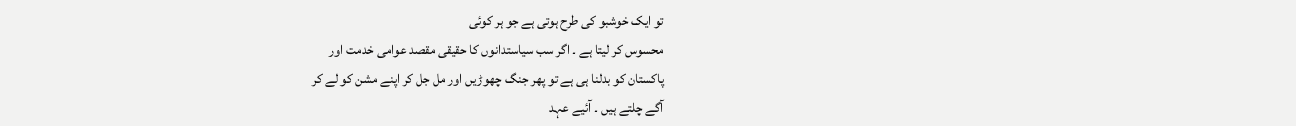تو ایک خوشبو کی طرح ہوتی ہے جو ہر کوئی
محسوس کر لیتا ہے ۔ اگر سب سیاستدانوں کا حقیقی مقصد عوامی خدمت اور
پاکستان کو بدلنا ہی ہے تو پھر جنگ چھوڑیں اور مل جل کر اپنے مشن کو لے کر
آگے چلتے ہیں ۔ آئیے عہد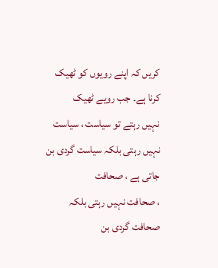کریں کہ اپنے رویوں کو ٹھیک کرنا ہے۔ جب رویے ٹھیک
نہیں رہتے تو سیاست ، سیاست نہیں رہتی بلکہ سیاست گردی بن جاتی ہے ، صحافت
، صحافت نہیں رہتی بلکہ صحافت گردی بن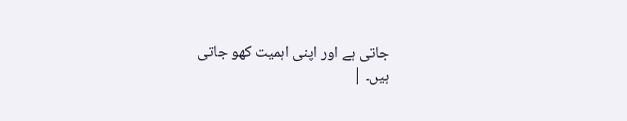جاتی ہے اور اپنی اہمیت کھو جاتی
ہیں۔ |